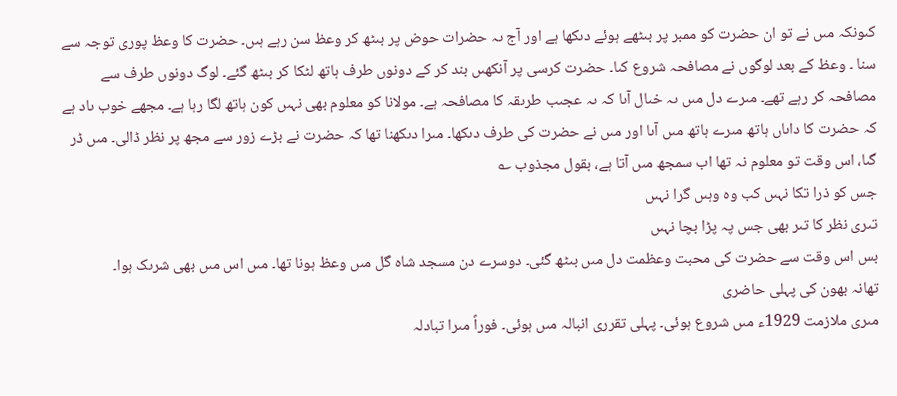کىونکہ مىں نے تو ان حضرت کو ممبر پر بىٹھے ہوئے دىکھا ہے اور آج ىہ حضرات حوض پر بىٹھ کر وعظ سن رہے ہىں۔ حضرت کا وعظ پورى توجہ سے سنا ۔ وعظ کے بعد لوگوں نے مصافحہ شروع کىا۔ حضرت کرسى پر آنکھىں بند کر کے دونوں طرف ہاتھ لٹکا کر بىٹھ گئے۔ لوگ دونوں طرف سے مصافحہ کر رہے تھے۔ مىرے دل مىں ىہ خىال آىا کہ ىہ عجىب طرىقہ کا مصافحہ ہے۔ مولانا کو معلوم بھى نہىں کون ہاتھ لگا رہا ہے۔ مجھے خوب ىاد ہے کہ حضرت کا داىاں ہاتھ مىرے ہاتھ مىں آىا اور مىں نے حضرت کى طرف دىکھا۔ مىرا دىکھنا تھا کہ حضرت نے بڑے زور سے مجھ پر نظر ڈالى۔ مىں ڈر گىا، اس وقت تو معلوم نہ تھا اب سمجھ مىں آتا ہے، بقول مجذوب ؎
جس کو ذرا تکا نہىں کب وہ وہىں گرا نہىں
تىرى نظر کا تىر بھى جس پہ پڑا بچا نہىں
بس اس وقت سے حضرت کى محبت وعظمت دل مىں بىٹھ گئى۔ دوسرے دن مسجد شاہ گل مىں وعظ ہونا تھا۔ مىں اس مىں بھى شرىک ہوا۔
تھانہ بھون کى پہلى حاضرى
مىرى ملازمت 1929ء مىں شروع ہوئى۔ پہلى تقررى انبالہ مىں ہوئى۔ فوراً مىرا تبادلہ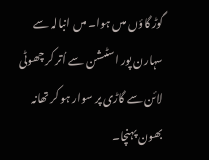گوڑ گاؤں مىں ہوا۔ مىں انبالہ سے سہارن پور اسٹىشن سے اُتر کر چھوٹى لائن سے گاڑى پر سوار ہو کر تھانہ بھون پہنچا۔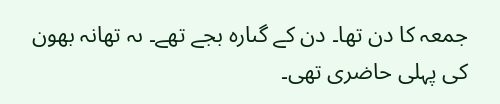جمعہ کا دن تھا۔ دن کے گىارہ بجے تھے۔ ىہ تھانہ بھون کى پہلى حاضرى تھى۔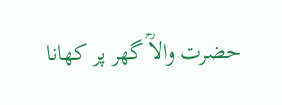حضرت والاؒ گھر پر کھانا